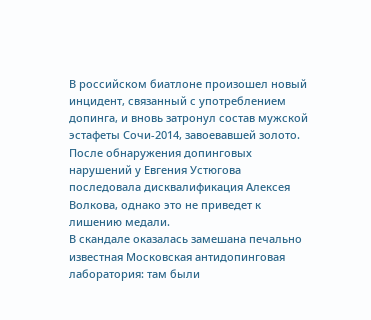В российском биатлоне произошел новый инцидент, связанный с употреблением допинга, и вновь затронул состав мужской эстафеты Сочи-2014, завоевавшей золото. После обнаружения допинговых нарушений у Евгения Устюгова последовала дисквалификация Алексея Волкова, однако это не приведет к лишению медали.
В скандале оказалась замешана печально известная Московская антидопинговая лаборатория: там были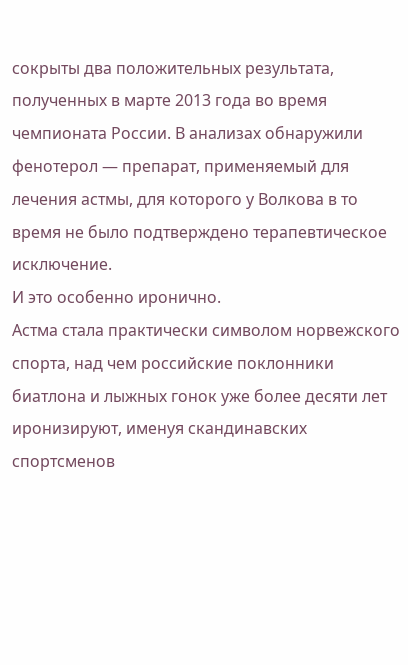сокрыты два положительных результата, полученных в марте 2013 года во время чемпионата России. В анализах обнаружили фенотерол — препарат, применяемый для лечения астмы, для которого у Волкова в то время не было подтверждено терапевтическое исключение.
И это особенно иронично.
Астма стала практически символом норвежского спорта, над чем российские поклонники биатлона и лыжных гонок уже более десяти лет иронизируют, именуя скандинавских спортсменов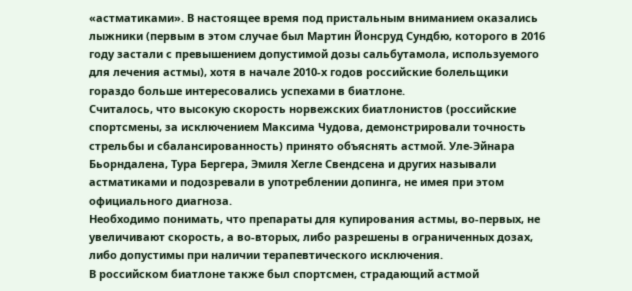«астматиками». В настоящее время под пристальным вниманием оказались лыжники (первым в этом случае был Мартин Йонсруд Сундбю, которого в 2016 году застали с превышением допустимой дозы сальбутамола, используемого для лечения астмы), хотя в начале 2010-х годов российские болельщики гораздо больше интересовались успехами в биатлоне.
Считалось, что высокую скорость норвежских биатлонистов (российские спортсмены, за исключением Максима Чудова, демонстрировали точность стрельбы и сбалансированность) принято объяснять астмой. Уле-Эйнара Бьорндалена, Тура Бергера, Эмиля Хегле Свендсена и других называли астматиками и подозревали в употреблении допинга, не имея при этом официального диагноза.
Необходимо понимать, что препараты для купирования астмы, во-первых, не увеличивают скорость, а во-вторых, либо разрешены в ограниченных дозах, либо допустимы при наличии терапевтического исключения.
В российском биатлоне также был спортсмен, страдающий астмой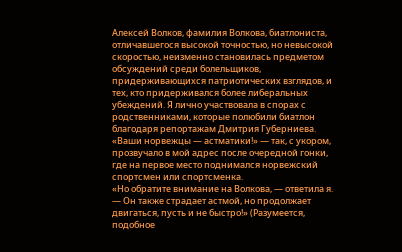Алексей Волков, фамилия Волкова, биатлониста, отличавшегося высокой точностью, но невысокой скоростью, неизменно становилась предметом обсуждений среди болельщиков, придерживающихся патриотических взглядов, и тех, кто придерживался более либеральных убеждений. Я лично участвовала в спорах с родственниками, которые полюбили биатлон благодаря репортажам Дмитрия Губерниева.
«Ваши норвежцы — астматики!» — так, с укором, прозвучало в мой адрес после очередной гонки, где на первое место поднимался норвежский спортсмен или спортсменка.
«Но обратите внимание на Волкова, — ответила я. — Он также страдает астмой, но продолжает двигаться, пусть и не быстро!» (Разумеется, подобное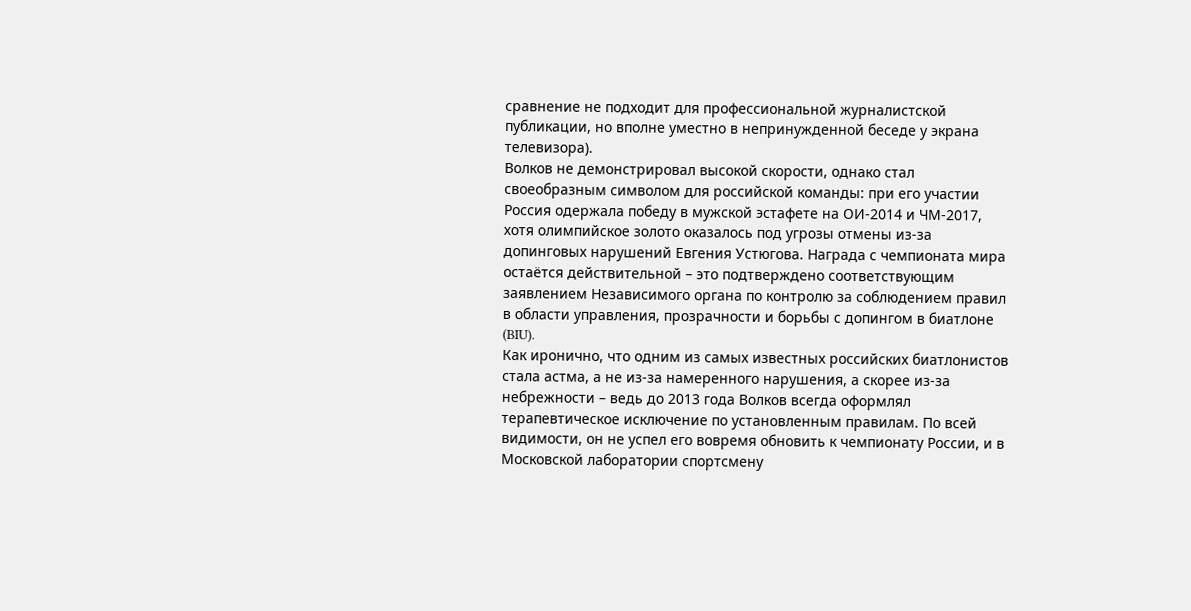сравнение не подходит для профессиональной журналистской публикации, но вполне уместно в непринужденной беседе у экрана телевизора).
Волков не демонстрировал высокой скорости, однако стал своеобразным символом для российской команды: при его участии Россия одержала победу в мужской эстафете на ОИ-2014 и ЧМ-2017, хотя олимпийское золото оказалось под угрозы отмены из-за допинговых нарушений Евгения Устюгова. Награда с чемпионата мира остаётся действительной – это подтверждено соответствующим заявлением Независимого органа по контролю за соблюдением правил в области управления, прозрачности и борьбы с допингом в биатлоне (BIU).
Как иронично, что одним из самых известных российских биатлонистов стала астма, а не из-за намеренного нарушения, а скорее из-за небрежности – ведь до 2013 года Волков всегда оформлял терапевтическое исключение по установленным правилам. По всей видимости, он не успел его вовремя обновить к чемпионату России, и в Московской лаборатории спортсмену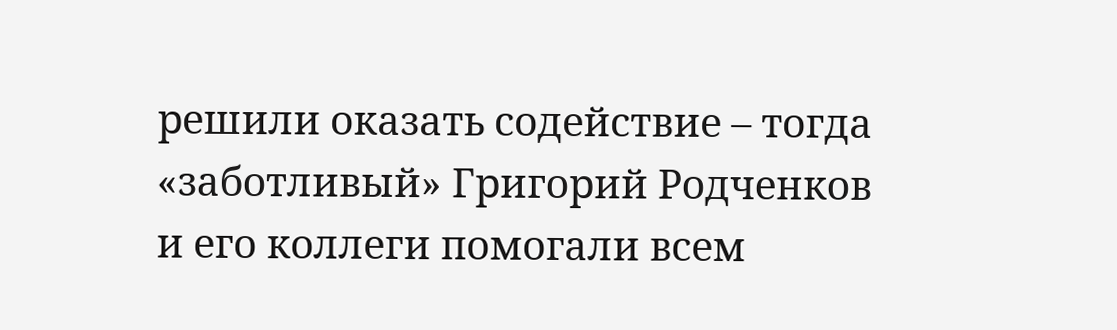решили оказать содействие – тогда «заботливый» Григорий Родченков и его коллеги помогали всем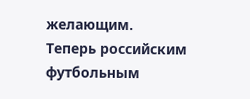желающим.
Теперь российским футбольным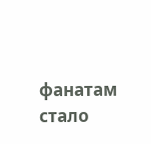фанатам стало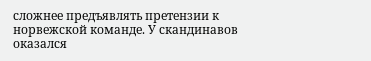сложнее предъявлять претензии к норвежской команде. У скандинавов оказался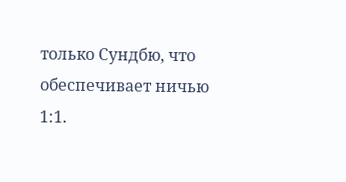только Сундбю, что обеспечивает ничью 1:1.